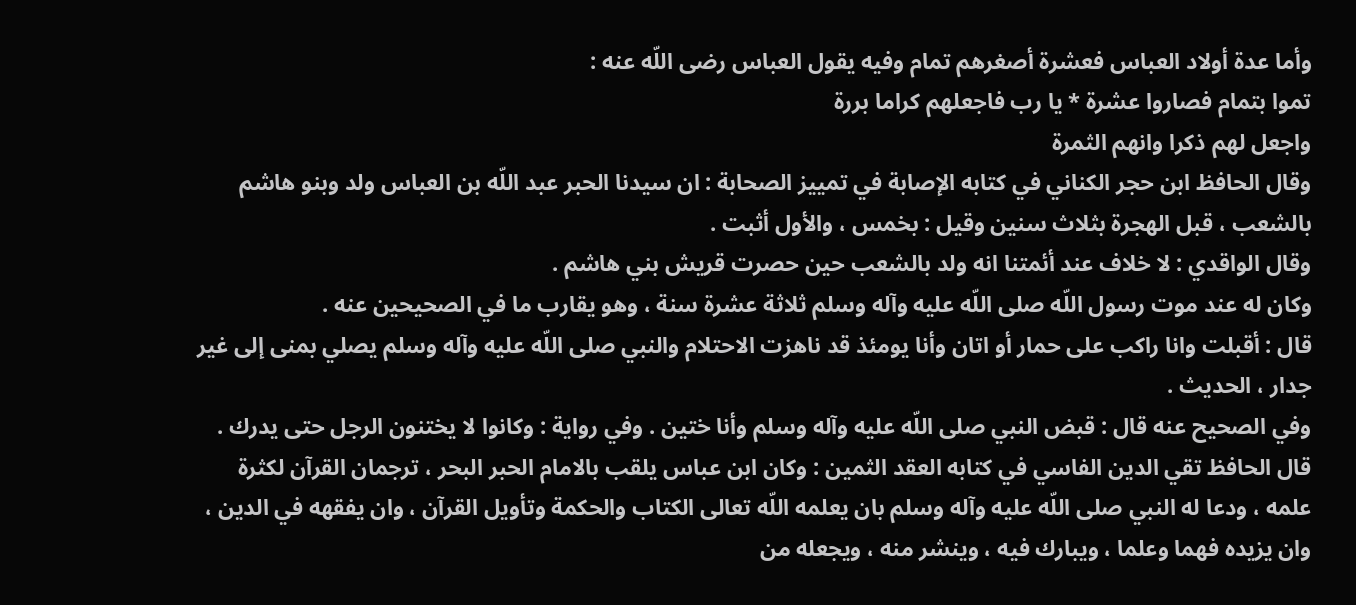وأما عدة أولاد العباس فعشرة أصغرهم تمام وفيه يقول العباس رضى اللّه عنه :
تموا بتمام فصاروا عشرة * يا رب فاجعلهم كراما بررة
واجعل لهم ذكرا وانهم الثمرة
وقال الحافظ ابن حجر الكناني في كتابه الإصابة في تمييز الصحابة : ان سيدنا الحبر عبد اللّه بن العباس ولد وبنو هاشم بالشعب ، قبل الهجرة بثلاث سنين وقيل : بخمس ، والأول أثبت .
وقال الواقدي : لا خلاف عند أئمتنا انه ولد بالشعب حين حصرت قريش بني هاشم .
وكان له عند موت رسول اللّه صلى اللّه عليه وآله وسلم ثلاثة عشرة سنة ، وهو يقارب ما في الصحيحين عنه .
قال : أقبلت وانا راكب على حمار أو اتان وأنا يومئذ قد ناهزت الاحتلام والنبي صلى اللّه عليه وآله وسلم يصلي بمنى إلى غير جدار ، الحديث .
وفي الصحيح عنه قال : قبض النبي صلى اللّه عليه وآله وسلم وأنا ختين . وفي رواية : وكانوا لا يختنون الرجل حتى يدرك .
قال الحافظ تقي الدين الفاسي في كتابه العقد الثمين : وكان ابن عباس يلقب بالامام الحبر البحر ، ترجمان القرآن لكثرة علمه ، ودعا له النبي صلى اللّه عليه وآله وسلم بان يعلمه اللّه تعالى الكتاب والحكمة وتأويل القرآن ، وان يفقهه في الدين ، وان يزيده فهما وعلما ، ويبارك فيه ، وينشر منه ، ويجعله من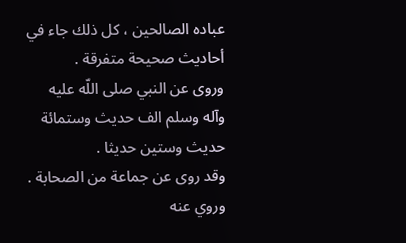عباده الصالحين ، كل ذلك جاء في أحاديث صحيحة متفرقة .
وروى عن النبي صلى اللّه عليه وآله وسلم الف حديث وستمائة حديث وستين حديثا .
وقد روى عن جماعة من الصحابة . وروي عنه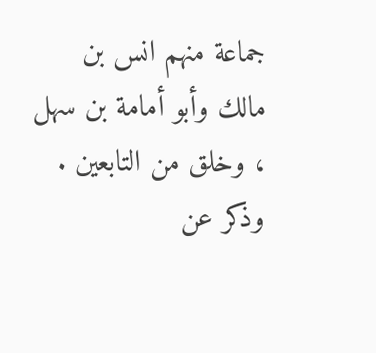جماعة منهم انس بن مالك وأبو أمامة بن سهل ، وخلق من التابعين .
وذكر عن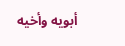أبويه وأخيه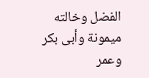الفضل وخالته ميمونة وأبى بكر وعمر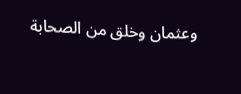وعثمان وخلق من الصحابة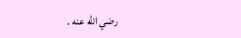رضي اللّه عنه .